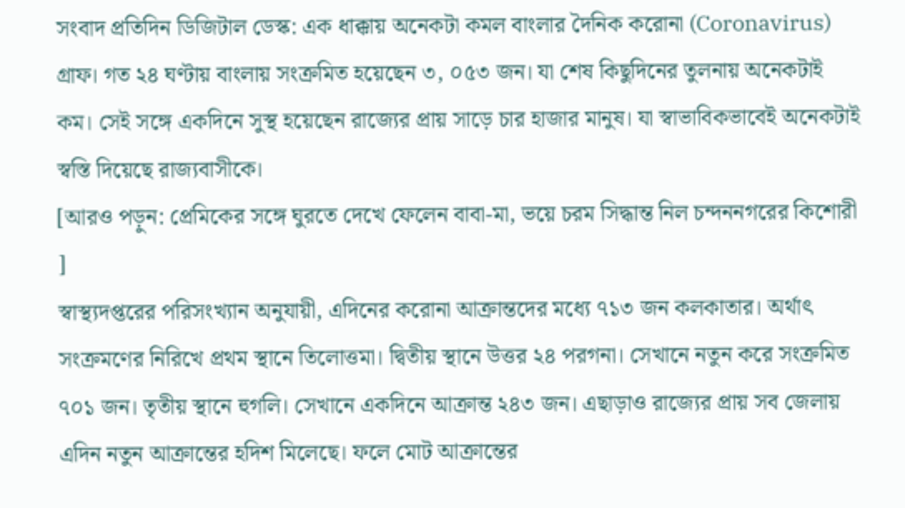সংবাদ প্রতিদিন ডিজিটাল ডেস্ক: এক ধাক্কায় অনেকটা কমল বাংলার দৈনিক করোনা (Coronavirus) গ্রাফ। গত ২৪ ঘণ্টায় বাংলায় সংক্রমিত হয়েছেন ৩, ০৫৩ জন। যা শেষ কিছুদিনের তুলনায় অনেকটাই কম। সেই সঙ্গে একদিনে সুস্থ হয়েছেন রাজ্যের প্রায় সাড়ে চার হাজার মানুষ। যা স্বাভাবিকভাবেই অনেকটাই স্বস্তি দিয়েছে রাজ্যবাসীকে।
[আরও পড়ুন: প্রেমিকের সঙ্গে ঘুরতে দেখে ফেলেন বাবা-মা, ভয়ে চরম সিদ্ধান্ত নিল চন্দননগরের কিশোরী ]
স্বাস্থ্যদপ্তরের পরিসংখ্যান অনুযায়ী, এদিনের করোনা আক্রান্তদের মধ্যে ৭১৩ জন কলকাতার। অর্থাৎ সংক্রমণের নিরিখে প্রথম স্থানে তিলোত্তমা। দ্বিতীয় স্থানে উত্তর ২৪ পরগনা। সেখানে নতুন করে সংক্রমিত ৭০১ জন। তৃতীয় স্থানে হুগলি। সেখানে একদিনে আক্রান্ত ২৪৩ জন। এছাড়াও রাজ্যের প্রায় সব জেলায় এদিন নতুন আক্রান্তের হদিশ মিলেছে। ফলে মোট আক্রান্তের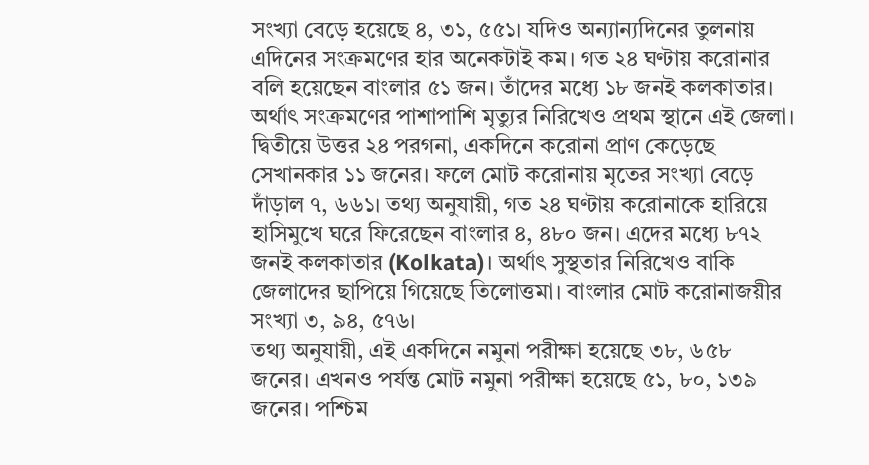সংখ্যা বেড়ে হয়েছে ৪, ৩১, ৫৫১। যদিও অন্যান্যদিনের তুলনায় এদিনের সংক্রমণের হার অনেকটাই কম। গত ২৪ ঘণ্টায় করোনার বলি হয়েছেন বাংলার ৫১ জন। তাঁদের মধ্যে ১৮ জনই কলকাতার। অর্থাৎ সংক্রমণের পাশাপাশি মৃত্যুর নিরিখেও প্রথম স্থানে এই জেলা। দ্বিতীয়ে উত্তর ২৪ পরগনা, একদিনে করোনা প্রাণ কেড়েছে সেখানকার ১১ জনের। ফলে মোট করোনায় মৃতের সংখ্যা বেড়ে দাঁড়াল ৭, ৬৬১। তথ্য অনুযায়ী, গত ২৪ ঘণ্টায় করোনাকে হারিয়ে হাসিমুখে ঘরে ফিরেছেন বাংলার ৪, ৪৮০ জন। এদের মধ্যে ৮৭২ জনই কলকাতার (Kolkata)। অর্থাৎ সুস্থতার নিরিখেও বাকি জেলাদের ছাপিয়ে গিয়েছে তিলোত্তমা। বাংলার মোট করোনাজয়ীর সংখ্যা ৩, ৯৪, ৫৭৬।
তথ্য অনুযায়ী, এই একদিনে নমুনা পরীক্ষা হয়েছে ৩৮, ৬৫৮ জনের। এখনও পর্যন্ত মোট নমুনা পরীক্ষা হয়েছে ৫১, ৮০, ১৩৯ জনের। পশ্চিম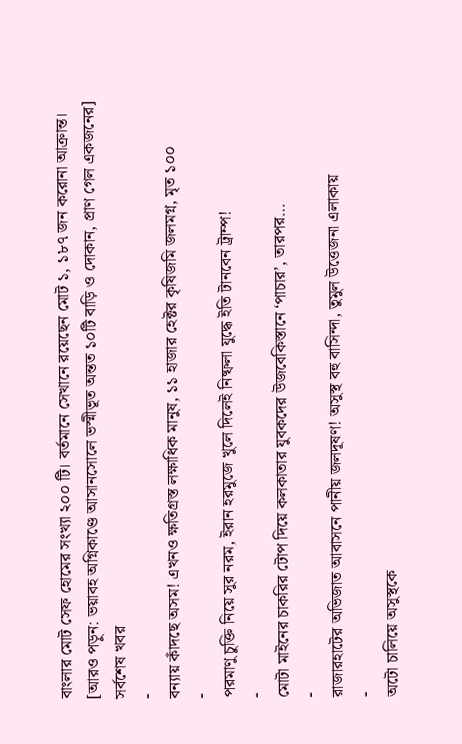বাংলার মোট সেফ হোমের সংখ্যা ২০০ টি। বর্তমানে সেখানে রয়েছেন মোট ১, ১৮৭ জন করোনা আক্রান্ত।
[আরও পড়ুন: ভয়াবহ অগ্নিকাণ্ডে আসানসোলে ভস্মীভূত অন্তত ১০টি বাড়ি ও দোকান, প্রাণ গেল একজনের]
সর্বশেষ খবর
-
বন্যায় কাঁদছে অসম! এখনও ক্ষতিগ্রস্ত লক্ষাধিক মানুষ, ১১ হাজার হেক্টর কৃষিজমি জলমগ্ন, মৃত ১০০
-
পরমাণু চুক্তি নিয়ে সুর নরম, ইরান হরমুজে খুলে দিলেই নিষ্ফলা যুদ্ধে ইতি টানবেন ট্রাম্প!
-
মোটা মাইনের চাকরির টোপ দিয়ে কলকাতার যুবকদের উজবেকিস্তানে ‘পাচার’, তারপর…
-
রাজারহাটের অভিজাত আবাসনে পানীয় জলদূষণ! অসুস্থ বহু বাসিন্দা, তুমুল উত্তেজনা এলাকায়
-
অটো চালিয়ে অসুস্থকে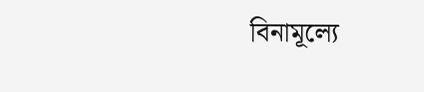বিনামূল্যে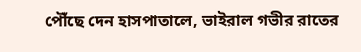পৌঁছে দেন হাসপাতালে, ভাইরাল গভীর রাতের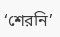‘শেরনি’